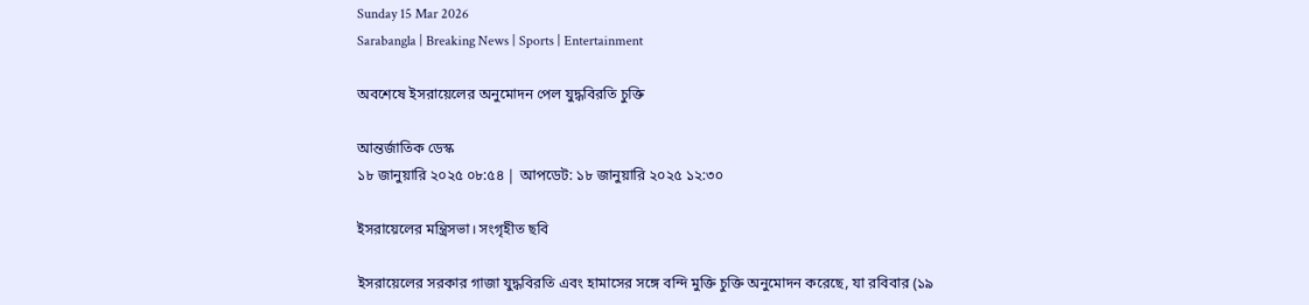Sunday 15 Mar 2026
Sarabangla | Breaking News | Sports | Entertainment

অবশেষে ইসরায়েলের অনুমোদন পেল যুদ্ধবিরতি চুক্তি

আন্তর্জাতিক ডেস্ক
১৮ জানুয়ারি ২০২৫ ০৮:৫৪ | আপডেট: ১৮ জানুয়ারি ২০২৫ ১২:৩০

ইসরায়েলের মন্ত্রিসভা। সংগৃহীত ছবি

ইসরায়েলের সরকার গাজা যুদ্ধবিরতি এবং হামাসের সঙ্গে বন্দি মুক্তি চুক্তি অনুমোদন করেছে, যা রবিবার (১৯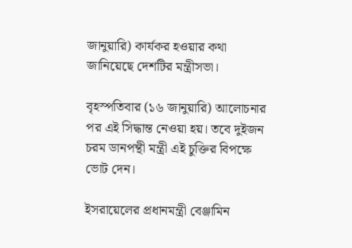জানুয়ারি) কার্যকর হওয়ার কথা জানিয়েছে দেশটির মন্ত্রীসভা।

বৃহস্পতিবার (১৬ জানুয়ারি) আলোচনার পর এই সিদ্ধান্ত নেওয়া হয়। তবে দুইজন চরম ডানপন্থী মন্ত্রী এই চুক্তির বিপক্ষে ভোট দেন।

ইসরায়েলের প্রধানমন্ত্রী বেঞ্জামিন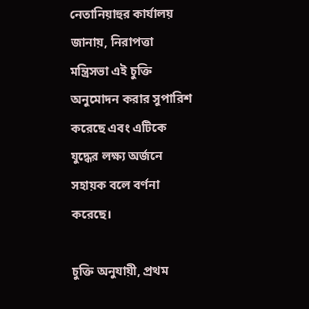নেতানিয়াহুর কার্যালয় জানায়, নিরাপত্তা মন্ত্রিসভা এই চুক্তি অনুমোদন করার সুপারিশ করেছে এবং এটিকে যুদ্ধের লক্ষ্য অর্জনে সহায়ক বলে বর্ণনা করেছে।

চুক্তি অনুযায়ী, প্রথম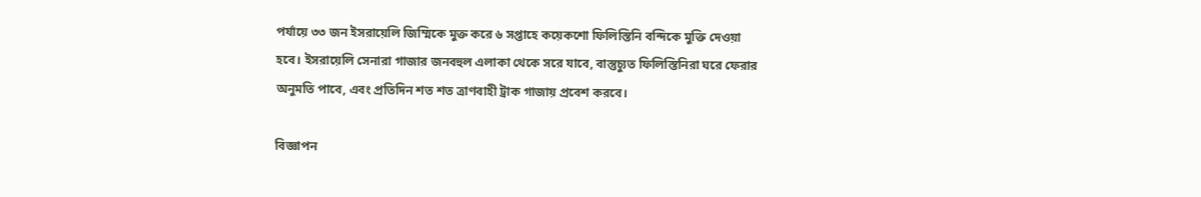পর্যায়ে ৩৩ জন ইসরায়েলি জিম্মিকে মুক্ত করে ৬ সপ্তাহে কয়েকশো ফিলিস্তিনি বন্দিকে মুক্তি দেওয়া হবে। ইসরায়েলি সেনারা গাজার জনবহুল এলাকা থেকে সরে যাবে, বাস্তুচ্যুত ফিলিস্তিনিরা ঘরে ফেরার অনুমতি পাবে, এবং প্রতিদিন শত শত ত্রাণবাহী ট্রাক গাজায় প্রবেশ করবে।

বিজ্ঞাপন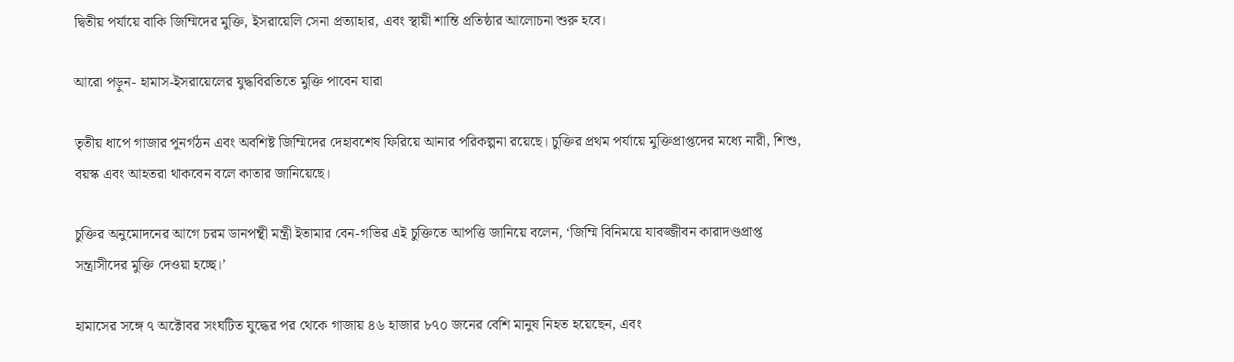দ্বিতীয় পর্যায়ে বাকি জিম্মিদের মুক্তি, ইসরায়েলি সেনা প্রত্যাহার, এবং স্থায়ী শান্তি প্রতিষ্ঠার আলোচনা শুরু হবে।

আরো পড়ুন- হামাস-ইসরায়েলের যুদ্ধবিরতিতে মুক্তি পাবেন যারা

তৃতীয় ধাপে গাজার পুনর্গঠন এবং অবশিষ্ট জিম্মিদের দেহাবশেষ ফিরিয়ে আনার পরিকল্পনা রয়েছে। চুক্তির প্রথম পর্যায়ে মুক্তিপ্রাপ্তদের মধ্যে নারী, শিশু, বয়স্ক এবং আহতরা থাকবেন বলে কাতার জানিয়েছে।

চুক্তির অনুমোদনের আগে চরম ডানপন্থী মন্ত্রী ইতামার বেন-গভির এই চুক্তিতে আপত্তি জানিয়ে বলেন, ‘জিম্মি বিনিময়ে যাবজ্জীবন কারাদণ্ডপ্রাপ্ত সন্ত্রাসীদের মুক্তি দেওয়া হচ্ছে।’

হামাসের সঙ্গে ৭ অক্টোবর সংঘটিত যুদ্ধের পর থেকে গাজায় ৪৬ হাজার ৮৭০ জনের বেশি মানুষ নিহত হয়েছেন, এবং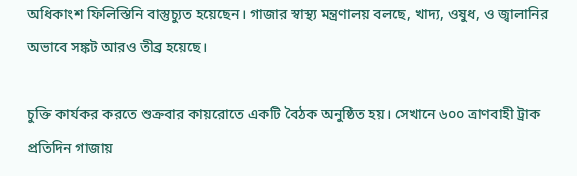অধিকাংশ ফিলিস্তিনি বাস্তুচ্যুত হয়েছেন। গাজার স্বাস্থ্য মন্ত্রণালয় বলছে, খাদ্য, ওষুধ, ও জ্বালানির অভাবে সঙ্কট আরও তীব্র হয়েছে।

চুক্তি কার্যকর করতে শুক্রবার কায়রোতে একটি বৈঠক অনুষ্ঠিত হয়। সেখানে ৬০০ ত্রাণবাহী ট্রাক প্রতিদিন গাজায়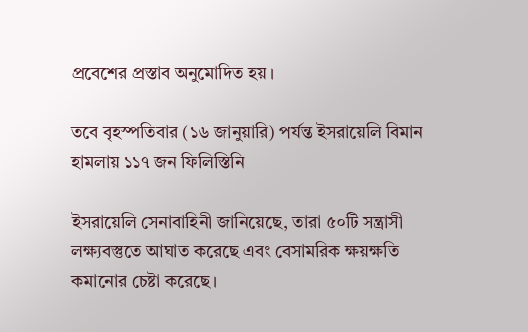প্রবেশের প্রস্তাব অনুমোদিত হয়।

তবে বৃহস্পতিবার (১৬ জানুয়ারি) পর্যন্ত ইসরায়েলি বিমান হামলায় ১১৭ জন ফিলিস্তিনি

ইসরায়েলি সেনাবাহিনী জানিয়েছে, তারা ৫০টি সন্ত্রাসী লক্ষ্যবস্তুতে আঘাত করেছে এবং বেসামরিক ক্ষয়ক্ষতি কমানোর চেষ্টা করেছে।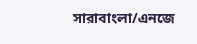সারাবাংলা/এনজে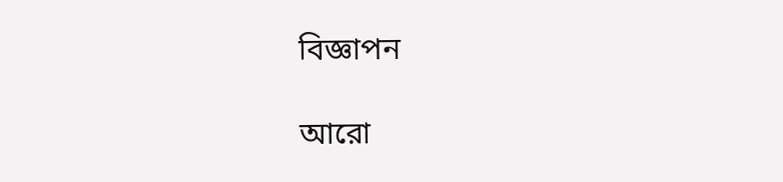বিজ্ঞাপন

আরো